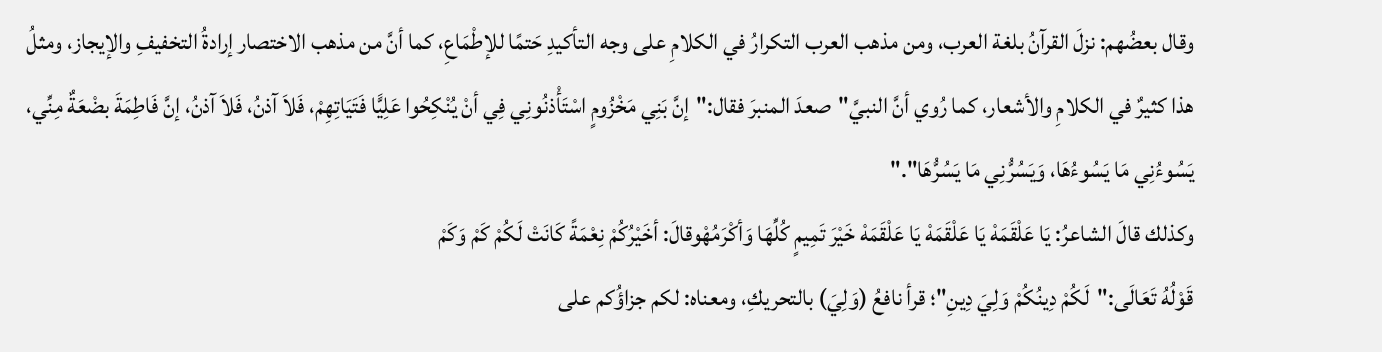وقال بعضُهم: نزلَ القرآنُ بلغة العرب، ومن مذهب العرب التكرارُ في الكلامِ على وجه التأكيدِ حَتمًا للإطْمَاعِ، كما أنَّ من مذهب الاختصار إرادةُ التخفيفِ والإيجاز، ومثلُ هذا كثيرٌ في الكلامِ والأشعار، كما رُوي أنَّ النبيَّ"صعدَ المنبرَ فقال:"إنَّ بَنِي مَخْزُومٍ اسْتَأْذنُونِي فِي أنْ يُنْكِحُوا عَلِيًّا فَتَيَاتِهِمْ، فَلاَ آذنُ، فَلاَ آذنُ، إنَّ فَاطِمَةَ بضْعَةٌ مِنِّي، يَسُوءُنِي مَا يَسُوءُهَا، وَيَسُرُّنِي مَا يَسُرُّهَا"."
وكذلك قالَ الشاعرُ: يَا عَلْقَمَهْ يَا عَلْقَمَهْ يَا عَلْقَمَهْ خَيْرَ تَمِيمٍ كُلِّهَا وَأكْرَمُهْوقالَ: أخَيْرُكُمْ نِعْمَةً كَانَتْ لَكُمْ كَمْ وَكَمْ
قَوْلُهُ تَعَالَى:"لَكُمْ دِينُكُمْ وَلِيَ دِينِ"؛ قرأ نافعُ (وَلِيَ) بالتحريكِ، ومعناه: لكم جزاؤُكم على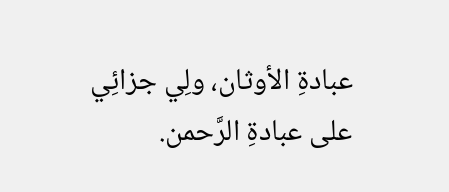عبادةِ الأوثان، ولِي جزائِي على عبادةِ الرَّحمن.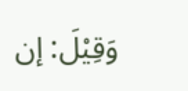وَقِيْلَ: إن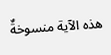هذه الآية منسوخةٌ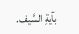بآيةِ السَّيف.